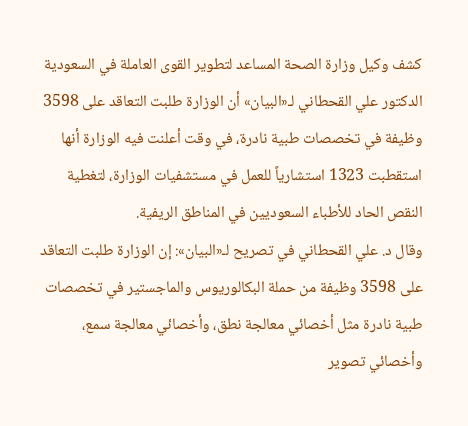كشف وكيل وزارة الصحة المساعد لتطوير القوى العاملة في السعودية الدكتور علي القحطاني لـ«البيان» أن الوزارة طلبت التعاقد على 3598 وظيفة في تخصصات طبية نادرة، في وقت أعلنت فيه الوزارة أنها استقطبت 1323 استشارياً للعمل في مستشفيات الوزارة، لتغطية النقص الحاد للأطباء السعوديين في المناطق الريفية.
وقال د. علي القحطاني في تصريح لـ«البيان»: إن الوزارة طلبت التعاقد على 3598 وظيفة من حملة البكالوريوس والماجستير في تخصصات طبية نادرة مثل أخصائي معالجة نطق، وأخصائي معالجة سمع، وأخصائي تصوير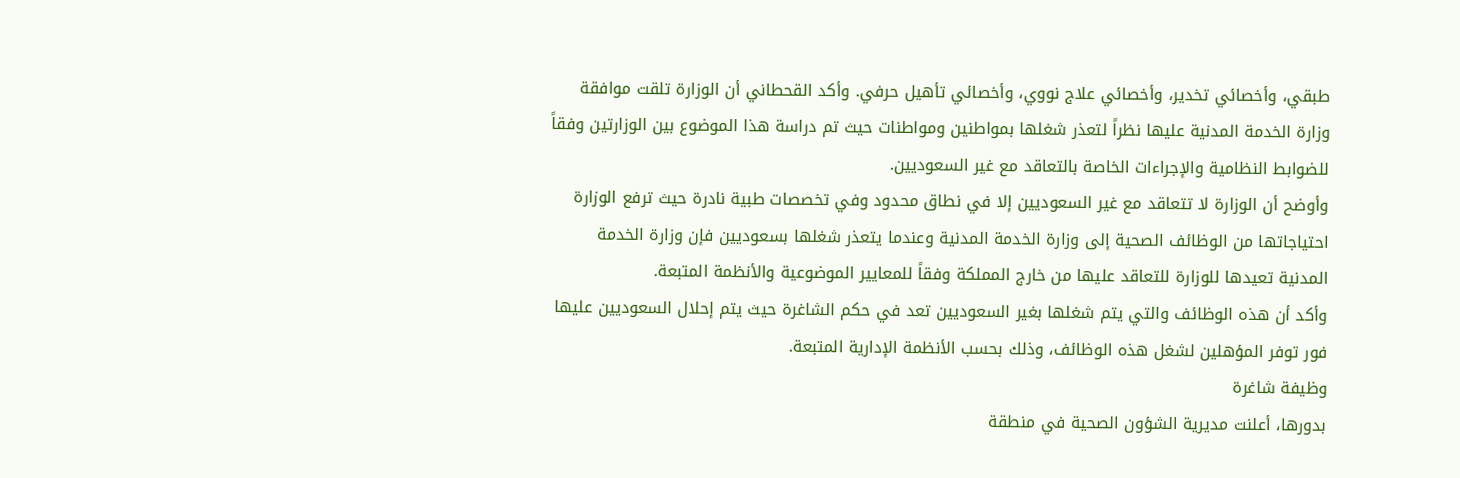طبقي، وأخصائي تخدير، وأخصائي علاج نووي، وأخصائي تأهيل حرفي. وأكد القحطاني أن الوزارة تلقت موافقة وزارة الخدمة المدنية عليها نظراً لتعذر شغلها بمواطنين ومواطنات حيث تم دراسة هذا الموضوع بين الوزارتين وفقاً للضوابط النظامية والإجراءات الخاصة بالتعاقد مع غير السعوديين.
وأوضح أن الوزارة لا تتعاقد مع غير السعوديين إلا في نطاق محدود وفي تخصصات طبية نادرة حيث ترفع الوزارة احتياجاتها من الوظائف الصحية إلى وزارة الخدمة المدنية وعندما يتعذر شغلها بسعوديين فإن وزارة الخدمة المدنية تعيدها للوزارة للتعاقد عليها من خارج المملكة وفقاً للمعايير الموضوعية والأنظمة المتبعة.
وأكد أن هذه الوظائف والتي يتم شغلها بغير السعوديين تعد في حكم الشاغرة حيث يتم إحلال السعوديين عليها فور توفر المؤهلين لشغل هذه الوظائف، وذلك بحسب الأنظمة الإدارية المتبعة.
وظيفة شاغرة
بدورها، أعلنت مديرية الشؤون الصحية في منطقة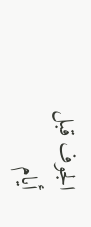الجوف قبل أيام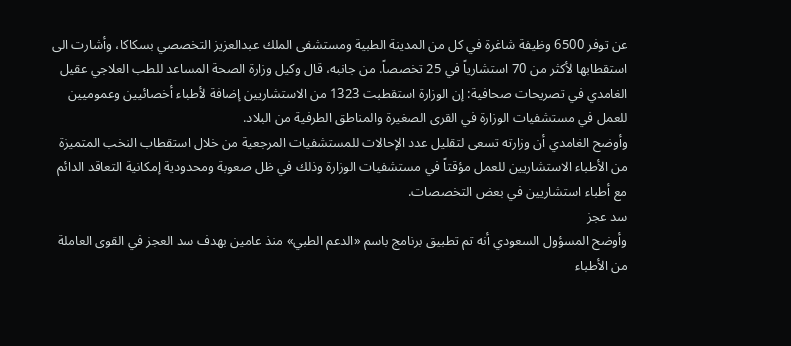عن توفر 6500 وظيفة شاغرة في كل من المدينة الطبية ومستشفى الملك عبدالعزيز التخصصي بسكاكا، وأشارت الى استقطابها لأكثر من 70 استشارياً في 25 تخصصاً. من جانبه، قال وكيل وزارة الصحة المساعد للطب العلاجي عقيل الغامدي في تصريحات صحافية: إن الوزارة استقطبت 1323 من الاستشاريين إضافة لأطباء أخصائيين وعموميين للعمل في مستشفيات الوزارة في القرى الصغيرة والمناطق الطرفية من البلاد.
وأوضح الغامدي أن وزارته تسعى لتقليل عدد الإحالات للمستشفيات المرجعية من خلال استقطاب النخب المتميزة من الأطباء الاستشاريين للعمل مؤقتاً في مستشفيات الوزارة وذلك في ظل صعوبة ومحدودية إمكانية التعاقد الدائم مع أطباء استشاريين في بعض التخصصات.
سد عجز
وأوضح المسؤول السعودي أنه تم تطبيق برنامج باسم «الدعم الطبي» منذ عامين بهدف سد العجز في القوى العاملة من الأطباء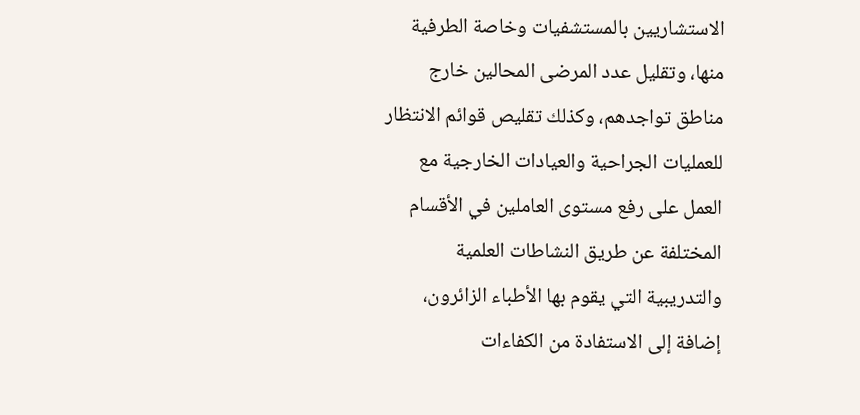الاستشاريين بالمستشفيات وخاصة الطرفية منها، وتقليل عدد المرضى المحالين خارج مناطق تواجدهم، وكذلك تقليص قوائم الانتظار للعمليات الجراحية والعيادات الخارجية مع العمل على رفع مستوى العاملين في الأقسام المختلفة عن طريق النشاطات العلمية والتدريبية التي يقوم بها الأطباء الزائرون، إضافة إلى الاستفادة من الكفاءات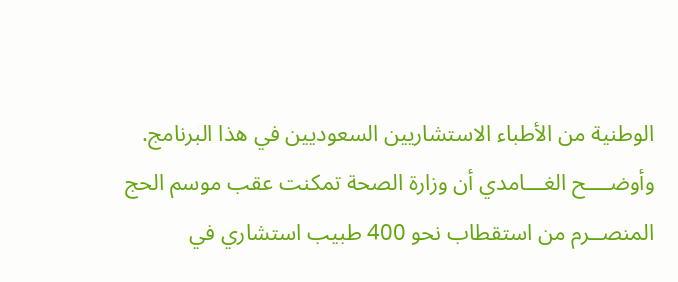الوطنية من الأطباء الاستشاريين السعوديين في هذا البرنامج.
وأوضــــح الغـــامدي أن وزارة الصحة تمكنت عقب موسم الحج المنصــرم من استقطاب نحو 400 طبيب استشاري في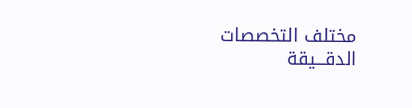مختلف التخصصات الدقـــيقة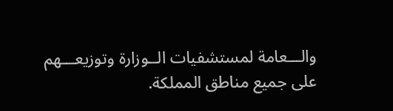والـــعامة لمستشفيات الــوزارة وتوزيعـــهم على جميع مناطق المملكة.